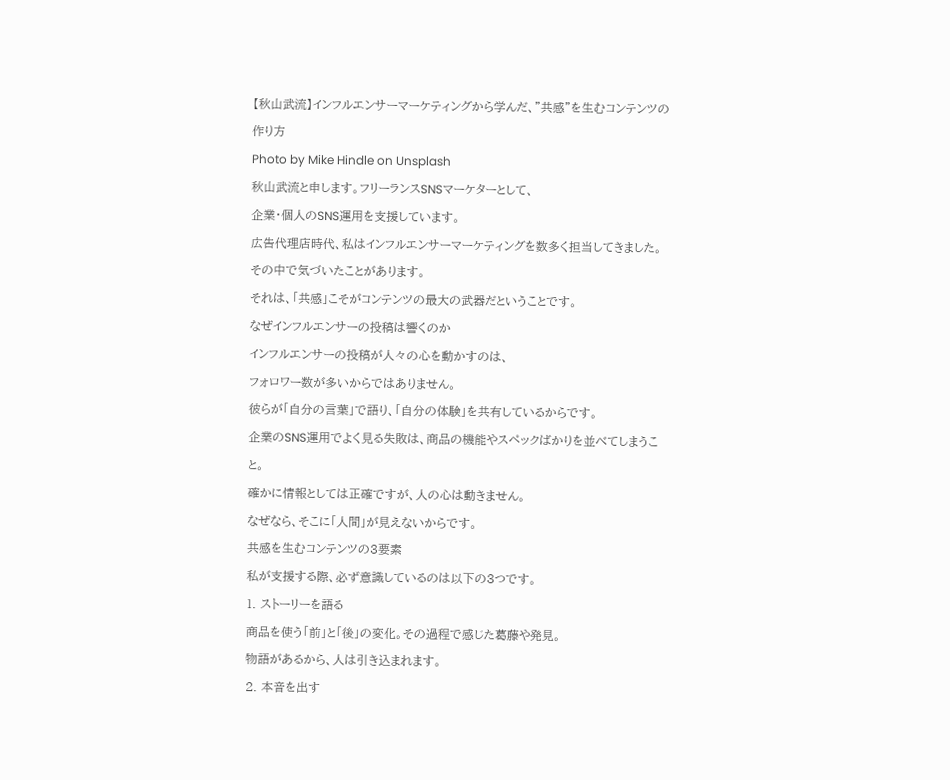【秋山武流】インフルエンサーマーケティングから学んだ、"共感"を生むコンテンツの作り方
Photo by Mike Hindle on Unsplash
秋山武流と申します。フリーランスSNSマーケターとして、
企業・個人のSNS運用を支援しています。
広告代理店時代、私はインフルエンサーマーケティングを数多く担当してきました。
その中で気づいたことがあります。
それは、「共感」こそがコンテンツの最大の武器だということです。
なぜインフルエンサーの投稿は響くのか
インフルエンサーの投稿が人々の心を動かすのは、
フォロワー数が多いからではありません。
彼らが「自分の言葉」で語り、「自分の体験」を共有しているからです。
企業のSNS運用でよく見る失敗は、商品の機能やスペックばかりを並べてしまうこと。
確かに情報としては正確ですが、人の心は動きません。
なぜなら、そこに「人間」が見えないからです。
共感を生むコンテンツの3要素
私が支援する際、必ず意識しているのは以下の3つです。
1. ストーリーを語る
商品を使う「前」と「後」の変化。その過程で感じた葛藤や発見。
物語があるから、人は引き込まれます。
2. 本音を出す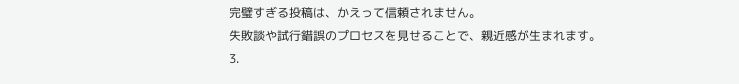完璧すぎる投稿は、かえって信頼されません。
失敗談や試行錯誤のプロセスを見せることで、親近感が生まれます。
3.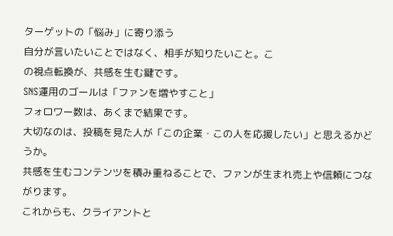ターゲットの「悩み」に寄り添う
自分が言いたいことではなく、相手が知りたいこと。こ
の視点転換が、共感を生む鍵です。
SNS運用のゴールは「ファンを増やすこと」
フォロワー数は、あくまで結果です。
大切なのは、投稿を見た人が「この企業・この人を応援したい」と思えるかどうか。
共感を生むコンテンツを積み重ねることで、ファンが生まれ売上や信頼につながります。
これからも、クライアントと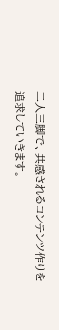二人三脚で、共感されるコンテンツ作りを
追求していきます。